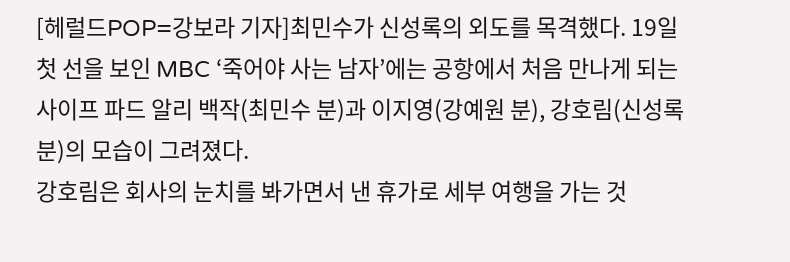[헤럴드POP=강보라 기자]최민수가 신성록의 외도를 목격했다. 19일 첫 선을 보인 MBC ‘죽어야 사는 남자’에는 공항에서 처음 만나게 되는 사이프 파드 알리 백작(최민수 분)과 이지영(강예원 분), 강호림(신성록 분)의 모습이 그려졌다.
강호림은 회사의 눈치를 봐가면서 낸 휴가로 세부 여행을 가는 것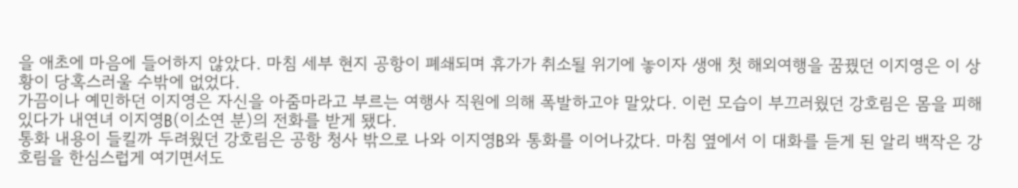을 애초에 마음에 들어하지 않았다. 마침 세부 현지 공항이 폐쇄되며 휴가가 취소될 위기에 놓이자 생애 첫 해외여행을 꿈꿨던 이지영은 이 상황이 당혹스러울 수밖에 없었다.
가끔이나 예민하던 이지영은 자신을 아줌마라고 부르는 여행사 직원에 의해 폭발하고야 말았다. 이런 모습이 부끄러웠던 강호림은 몸을 피해 있다가 내연녀 이지영B(이소연 분)의 전화를 받게 됐다.
통화 내용이 들킬까 두려웠던 강호림은 공항 청사 밖으로 나와 이지영B와 통화를 이어나갔다. 마침 옆에서 이 대화를 듣게 된 알리 백작은 강호림을 한심스럽게 여기면서도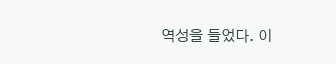역성을 들었다. 이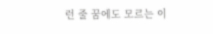런 줄 꿈에도 모르는 이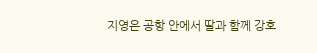지영은 공항 안에서 딸과 함께 강호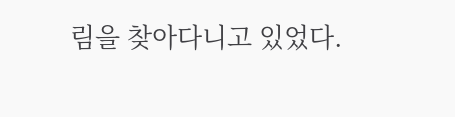림을 찾아다니고 있었다.